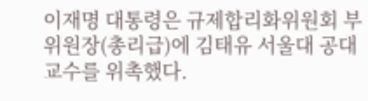이재명 대통령은 규제합리화위원회 부위원장(총리급)에 김태유 서울대 공대 교수를 위촉했다.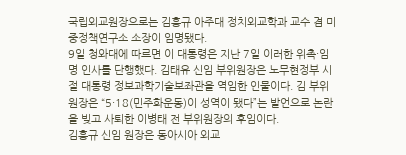국립외교원장으로는 김흥규 아주대 정치외교학과 교수 겸 미중정책연구소 소장이 임명됐다.
9일 청와대에 따르면 이 대통령은 지난 7일 이러한 위촉·임명 인사를 단행했다. 김태유 신임 부위원장은 노무현정부 시절 대통령 정보과학기술보좌관을 역임한 인물이다. 김 부위원장은 “5·18(민주화운동)이 성역이 됐다”는 발언으로 논란을 빚고 사퇴한 이병태 전 부위원장의 후임이다.
김흥규 신임 원장은 동아시아 외교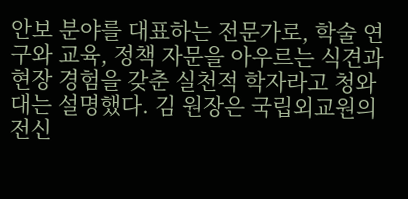안보 분야를 대표하는 전문가로, 학술 연구와 교육, 정책 자문을 아우르는 식견과 현장 경험을 갖춘 실천적 학자라고 청와대는 설명했다. 김 원장은 국립외교원의 전신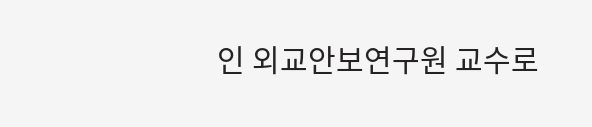인 외교안보연구원 교수로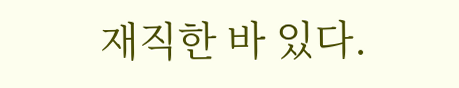재직한 바 있다.